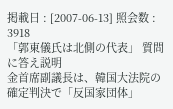掲載日 : [2007-06-13] 照会数 : 3918
「郭東儀氏は北側の代表」 質問に答え説明
金首席副議長は、韓国大法院の確定判決で「反国家団体」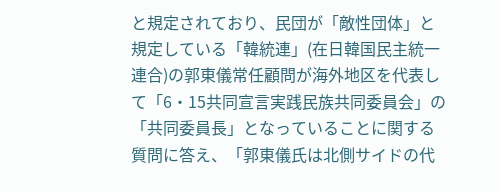と規定されており、民団が「敵性団体」と規定している「韓統連」(在日韓国民主統一連合)の郭東儀常任顧問が海外地区を代表して「6・15共同宣言実践民族共同委員会」の「共同委員長」となっていることに関する質問に答え、「郭東儀氏は北側サイドの代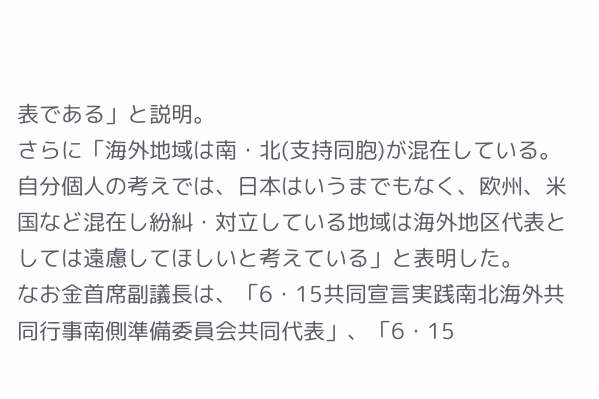表である」と説明。
さらに「海外地域は南・北(支持同胞)が混在している。自分個人の考えでは、日本はいうまでもなく、欧州、米国など混在し紛糾・対立している地域は海外地区代表としては遠慮してほしいと考えている」と表明した。
なお金首席副議長は、「6・15共同宣言実践南北海外共同行事南側準備委員会共同代表」、「6・15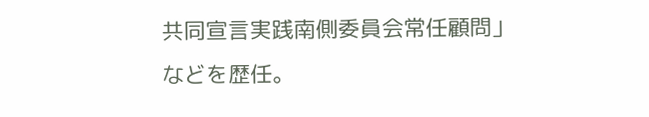共同宣言実践南側委員会常任顧問」などを歴任。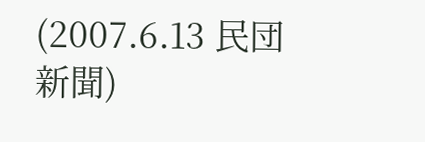(2007.6.13 民団新聞)